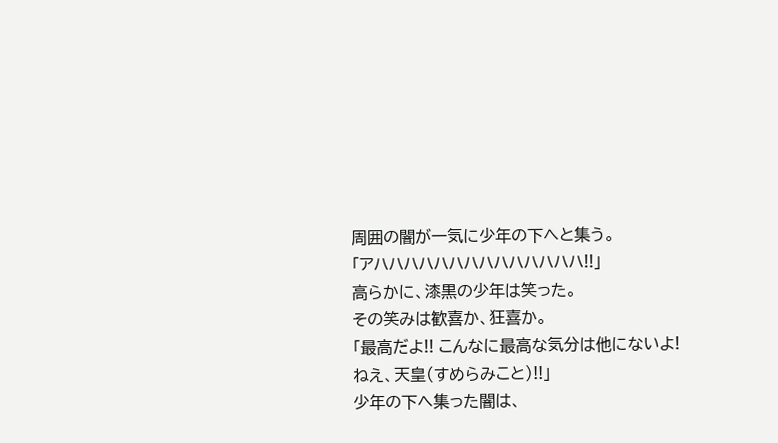周囲の闇が一気に少年の下へと集う。
「アハハハハハハハハハハハハハハ!!」
高らかに、漆黒の少年は笑った。
その笑みは歓喜か、狂喜か。
「最高だよ!! こんなに最高な気分は他にないよ! ねえ、天皇(すめらみこと)!!」
少年の下へ集った闇は、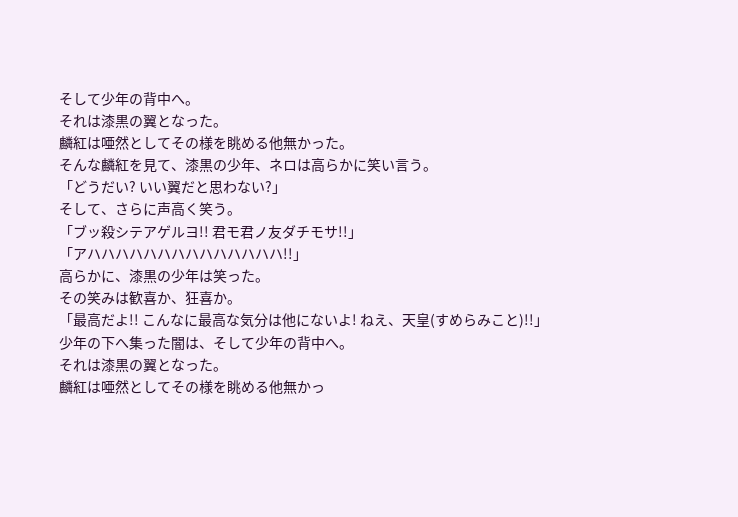そして少年の背中へ。
それは漆黒の翼となった。
麟紅は唖然としてその様を眺める他無かった。
そんな麟紅を見て、漆黒の少年、ネロは高らかに笑い言う。
「どうだい? いい翼だと思わない?」
そして、さらに声高く笑う。
「ブッ殺シテアゲルヨ!! 君モ君ノ友ダチモサ!!」
「アハハハハハハハハハハハハハハ!!」
高らかに、漆黒の少年は笑った。
その笑みは歓喜か、狂喜か。
「最高だよ!! こんなに最高な気分は他にないよ! ねえ、天皇(すめらみこと)!!」
少年の下へ集った闇は、そして少年の背中へ。
それは漆黒の翼となった。
麟紅は唖然としてその様を眺める他無かっ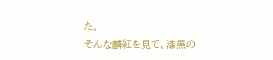た。
そんな麟紅を見て、漆黒の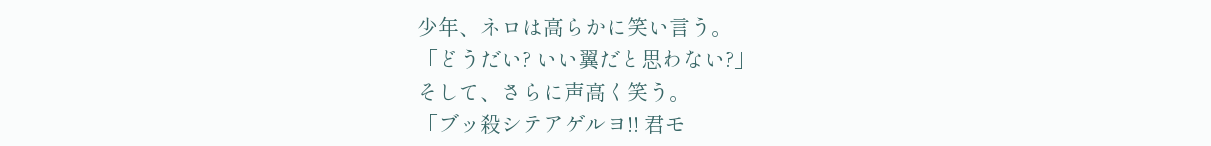少年、ネロは高らかに笑い言う。
「どうだい? いい翼だと思わない?」
そして、さらに声高く笑う。
「ブッ殺シテアゲルヨ!! 君モ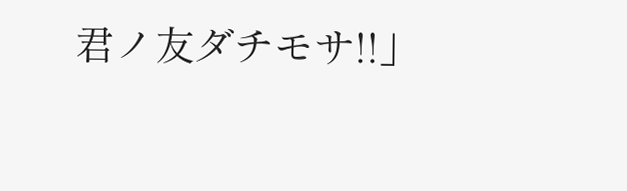君ノ友ダチモサ!!」